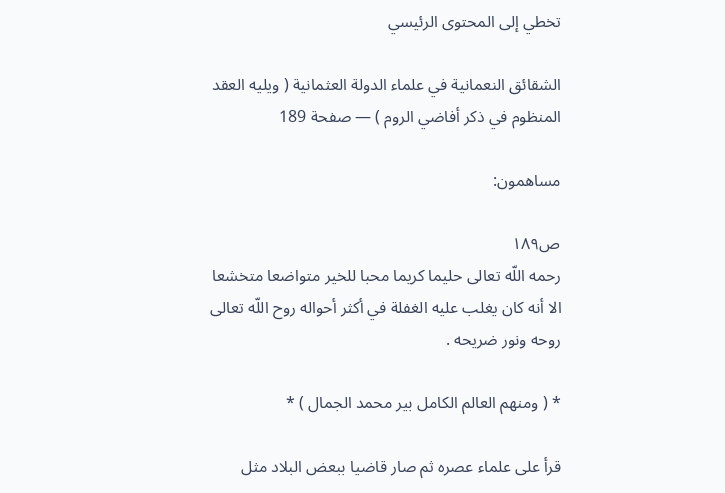تخطي إلى المحتوى الرئيسي

الشقائق النعمانية في علماء الدولة العثمانية ( ويليه العقد المنظوم في ذكر أفاضي الروم ) — صفحة 189

مساهمون:

ص١٨٩
رحمه اللّه تعالى حليما كريما محبا للخير متواضعا متخشعا الا أنه كان يغلب عليه الغفلة في أكثر أحواله روح اللّه تعالى روحه ونور ضريحه .

* ( ومنهم العالم الكامل بير محمد الجمال ) *

قرأ على علماء عصره ثم صار قاضيا ببعض البلاد مثل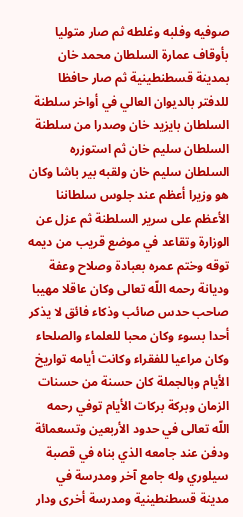صوفيه وفلبه وغلطه ثم صار متوليا بأوقاف عمارة السلطان محمد خان بمدينة قسطنطينية ثم صار حافظا للدفتر بالديوان العالي في أواخر سلطنة السلطان بايزيد خان وصدرا من سلطنة السلطان سليم خان ثم استوزره السلطان سليم خان ولقبه بير باشا وكان هو وزيرا أعظم عند جلوس سلطاننا الأعظم على سرير السلطنة ثم عزل عن الوزارة وتقاعد في موضع قريب من ديمه توقه وختم عمره بعبادة وصلاح وعفة وديانة رحمه اللّه تعالى وكان عاقلا مهيبا صاحب حدس صائب وذكاء فائق لا يذكر أحدا بسوء وكان محبا للعلماء والصلحاء وكان مراعيا للفقراء وكانت أيامه تواريخ الأيام وبالجملة كان حسنة من حسنات الزمان وبركة بركات الأيام توفي رحمه اللّه تعالى في حدود الأربعين وتسعمائة ودفن عند جامعه الذي بناه في قصبة سيلوري وله جامع آخر ومدرسة في مدينة قسطنطينية ومدرسة أخرى ودار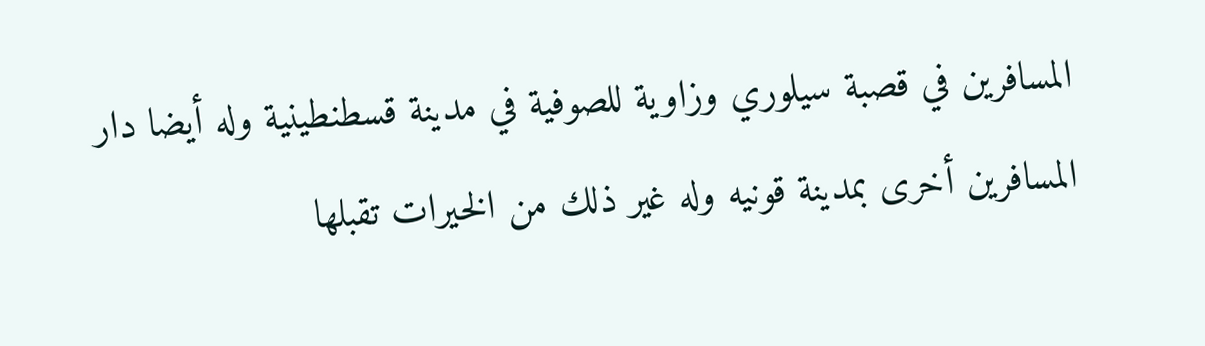المسافرين في قصبة سيلوري وزاوية للصوفية في مدينة قسطنطينية وله أيضا دار المسافرين أخرى بمدينة قونيه وله غير ذلك من الخيرات تقبلها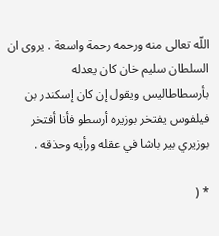اللّه تعالى منه ورحمه رحمة واسعة . يروى ان السلطان سليم خان كان يعدله بأرسطاطاليس ويقول إن كان إسكندر بن فيلفوس يفتخر بوزيره أرسطو فأنا أفتخر بوزيري بير باشا في عقله ورأيه وحذقه .

* (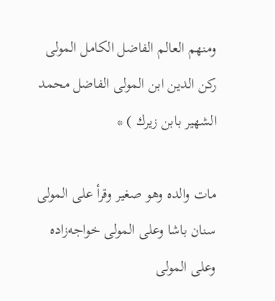ومنهم العالم الفاضل الكامل المولى ركن الدين ابن المولى الفاضل محمد الشهير بابن زيرك ) *

مات والده وهو صغير وقرأ على المولى سنان باشا وعلى المولى خواجه‌زاده وعلى المولى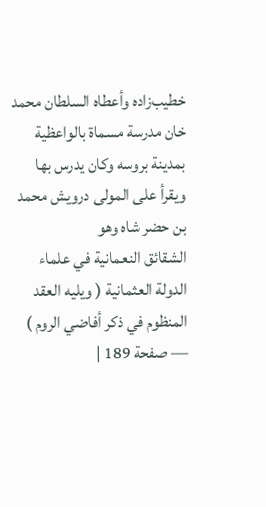خطيب‌زاده وأعطاه السلطان محمد خان مدرسة مسماة بالواعظية بمدينة بروسه وكان يدرس بها ويقرأ على المولى درويش محمد بن حضر شاه وهو
الشقائق النعمانية في علماء الدولة العثمانية ( ويليه العقد المنظوم في ذكر أفاضي الروم ) — صفحة 189 |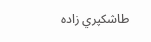طاشكپري زاده